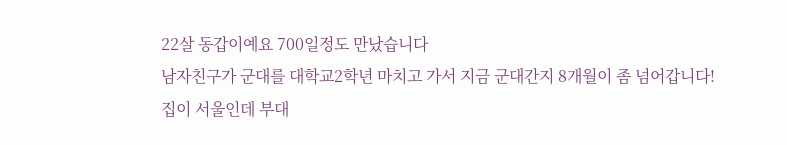22살 동갑이예요 700일정도 만났습니다
남자친구가 군대를 대학교2학년 마치고 가서 지금 군대간지 8개월이 좀 넘어갑니다!
집이 서울인데 부대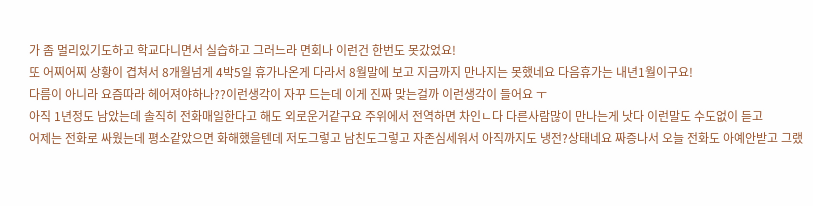가 좀 멀리있기도하고 학교다니면서 실습하고 그러느라 면회나 이런건 한번도 못갔었요!
또 어찌어찌 상황이 겹쳐서 8개월넘게 4박5일 휴가나온게 다라서 8월말에 보고 지금까지 만나지는 못했네요 다음휴가는 내년1월이구요!
다름이 아니라 요즘따라 헤어져야하나??이런생각이 자꾸 드는데 이게 진짜 맞는걸까 이런생각이 들어요 ㅜ
아직 1년정도 남았는데 솔직히 전화매일한다고 해도 외로운거같구요 주위에서 전역하면 차인ㄴ다 다른사람많이 만나는게 낫다 이런말도 수도없이 듣고
어제는 전화로 싸웠는데 평소같았으면 화해했을텐데 저도그렇고 남친도그렇고 자존심세워서 아직까지도 냉전?상태네요 짜증나서 오늘 전화도 아예안받고 그랬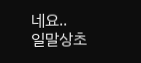네요..
일말상초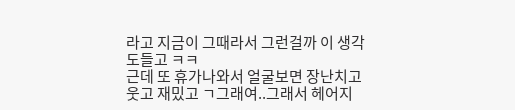라고 지금이 그때라서 그런걸까 이 생각도들고 ㅋㅋ
근데 또 휴가나와서 얼굴보면 장난치고 웃고 재밌고 ㄱ그래여..그래서 헤어지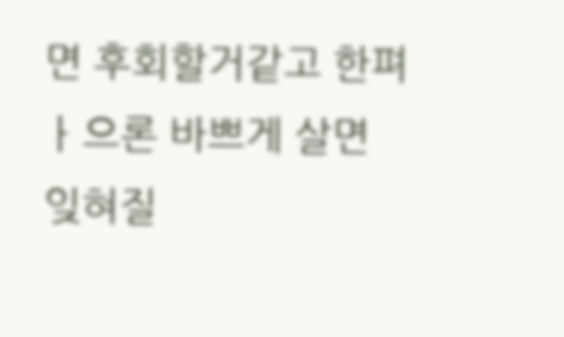면 후회할거같고 한펴ㅏ으론 바쁘게 살면 잊혀질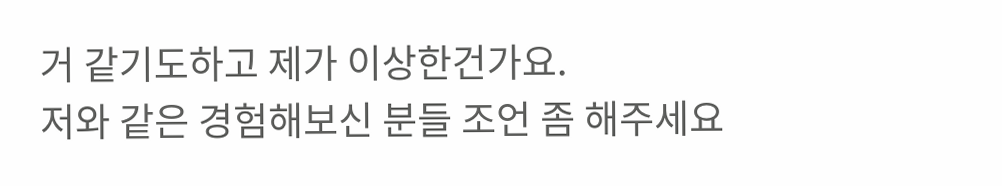거 같기도하고 제가 이상한건가요.
저와 같은 경험해보신 분들 조언 좀 해주세요